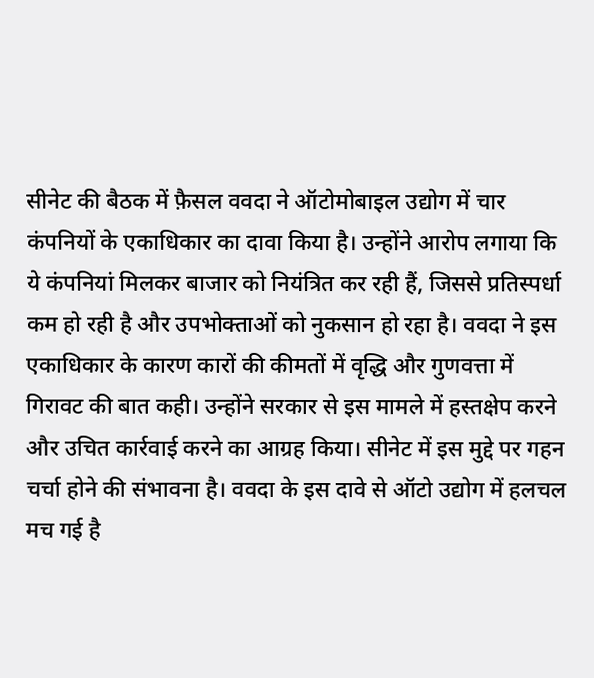सीनेट की बैठक में फ़ैसल ववदा ने ऑटोमोबाइल उद्योग में चार कंपनियों के एकाधिकार का दावा किया है। उन्होंने आरोप लगाया कि ये कंपनियां मिलकर बाजार को नियंत्रित कर रही हैं, जिससे प्रतिस्पर्धा कम हो रही है और उपभोक्ताओं को नुकसान हो रहा है। ववदा ने इस एकाधिकार के कारण कारों की कीमतों में वृद्धि और गुणवत्ता में गिरावट की बात कही। उन्होंने सरकार से इस मामले में हस्तक्षेप करने और उचित कार्रवाई करने का आग्रह किया। सीनेट में इस मुद्दे पर गहन चर्चा होने की संभावना है। ववदा के इस दावे से ऑटो उद्योग में हलचल मच गई है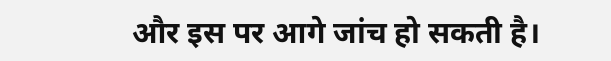और इस पर आगे जांच हो सकती है।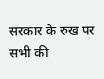सरकार के रुख पर सभी की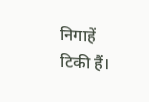निगाहें टिकी हैं।